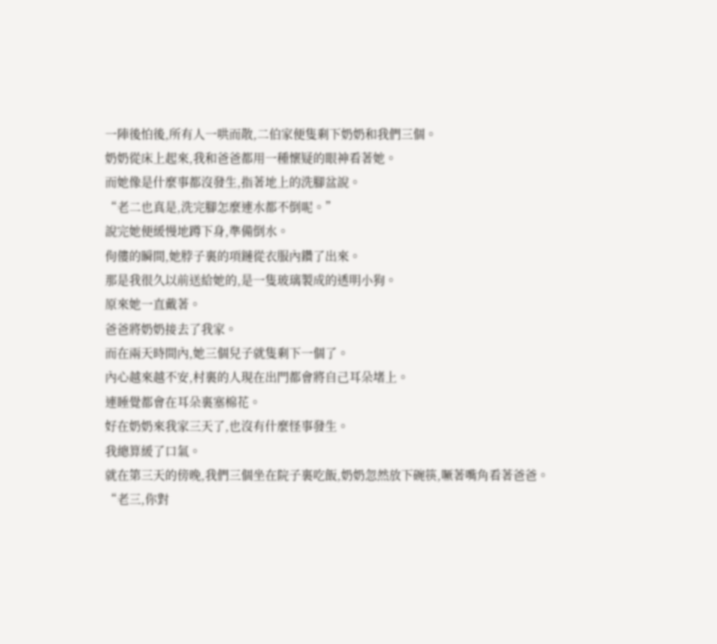一陣後怕後,所有人一哄而散,二伯家便隻剩下奶奶和我們三個。
奶奶從床上起來,我和爸爸都用一種懷疑的眼神看著她。
而她像是什麼事都沒發生,指著地上的洗腳盆說。
“老二也真是,洗完腳怎麼連水都不倒呢。”
說完她便緩慢地蹲下身,準備倒水。
佝僂的瞬間,她脖子裏的項鏈從衣服內鑽了出來。
那是我很久以前送給她的,是一隻玻璃製成的透明小狗。
原來她一直戴著。
爸爸將奶奶接去了我家。
而在兩天時間內,她三個兒子就隻剩下一個了。
內心越來越不安,村裏的人現在出門都會將自己耳朵堵上。
連睡覺都會在耳朵裏塞棉花。
好在奶奶來我家三天了,也沒有什麼怪事發生。
我總算緩了口氣。
就在第三天的傍晚,我們三個坐在院子裏吃飯,奶奶忽然放下碗筷,噘著嘴角看著爸爸。
“老三,你對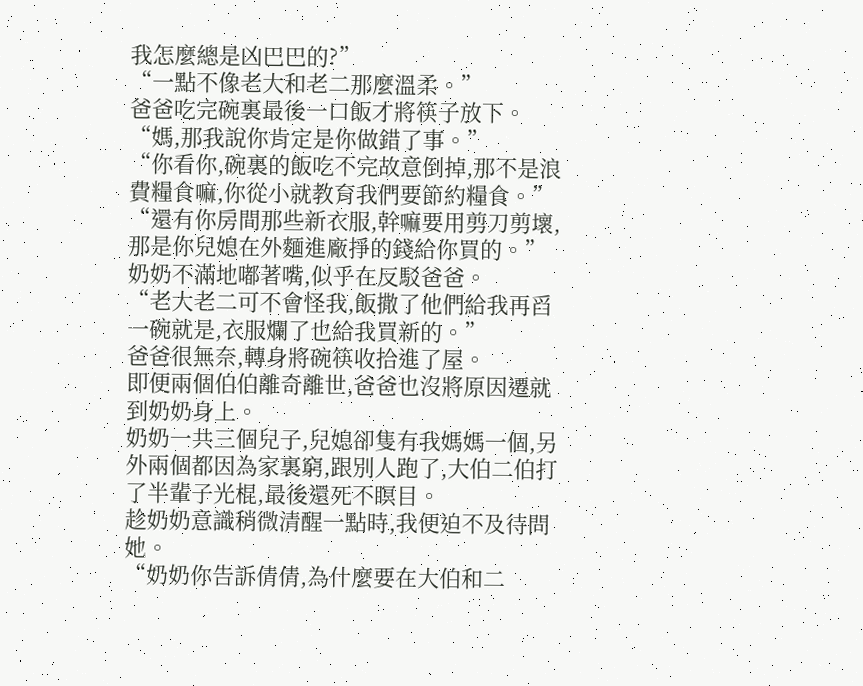我怎麼總是凶巴巴的?”
“一點不像老大和老二那麼溫柔。”
爸爸吃完碗裏最後一口飯才將筷子放下。
“媽,那我說你肯定是你做錯了事。”
“你看你,碗裏的飯吃不完故意倒掉,那不是浪費糧食嘛,你從小就教育我們要節約糧食。”
“還有你房間那些新衣服,幹嘛要用剪刀剪壞,那是你兒媳在外麵進廠掙的錢給你買的。”
奶奶不滿地嘟著嘴,似乎在反駁爸爸。
“老大老二可不會怪我,飯撒了他們給我再舀一碗就是,衣服爛了也給我買新的。”
爸爸很無奈,轉身將碗筷收拾進了屋。
即便兩個伯伯離奇離世,爸爸也沒將原因遷就到奶奶身上。
奶奶一共三個兒子,兒媳卻隻有我媽媽一個,另外兩個都因為家裏窮,跟別人跑了,大伯二伯打了半輩子光棍,最後還死不瞑目。
趁奶奶意識稍微清醒一點時,我便迫不及待問她。
“奶奶你告訴倩倩,為什麼要在大伯和二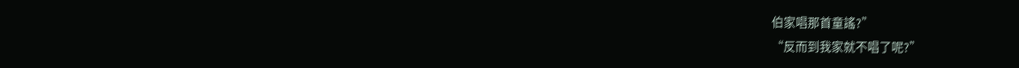伯家唱那首童謠?”
“反而到我家就不唱了呢?”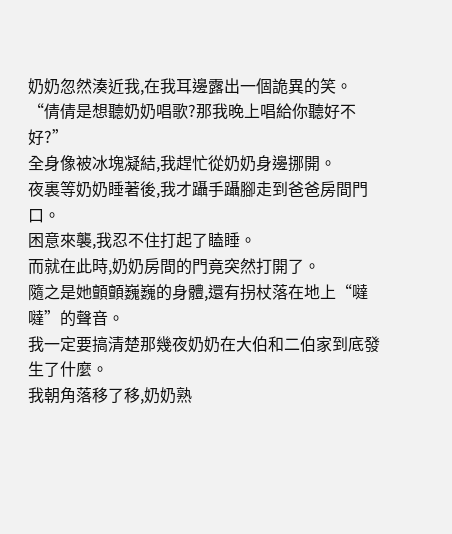奶奶忽然湊近我,在我耳邊露出一個詭異的笑。
“倩倩是想聽奶奶唱歌?那我晚上唱給你聽好不好?”
全身像被冰塊凝結,我趕忙從奶奶身邊挪開。
夜裏等奶奶睡著後,我才躡手躡腳走到爸爸房間門口。
困意來襲,我忍不住打起了瞌睡。
而就在此時,奶奶房間的門竟突然打開了。
隨之是她顫顫巍巍的身體,還有拐杖落在地上“噠噠”的聲音。
我一定要搞清楚那幾夜奶奶在大伯和二伯家到底發生了什麼。
我朝角落移了移,奶奶熟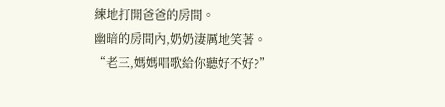練地打開爸爸的房間。
幽暗的房間內,奶奶淒厲地笑著。
“老三,媽媽唱歌給你聽好不好?”